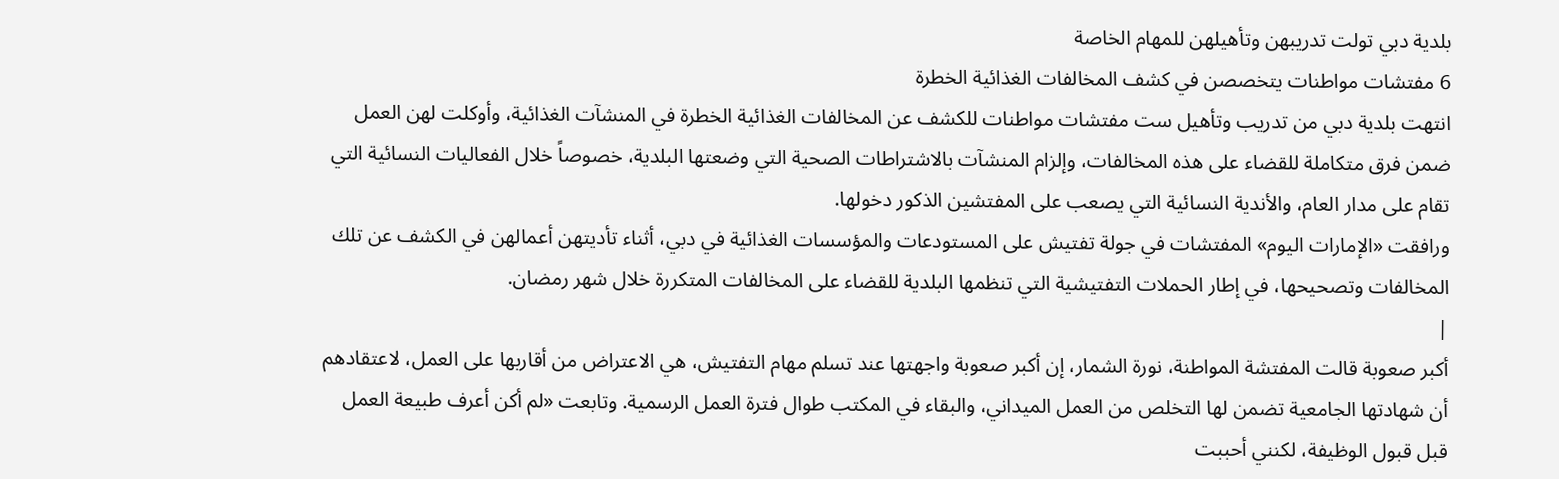بلدية دبي تولت تدريبهن وتأهيلهن للمهام الخاصة
6 مفتشات مواطنات يتخصصن في كشف المخالفات الغذائية الخطرة
انتهت بلدية دبي من تدريب وتأهيل ست مفتشات مواطنات للكشف عن المخالفات الغذائية الخطرة في المنشآت الغذائية، وأوكلت لهن العمل ضمن فرق متكاملة للقضاء على هذه المخالفات، وإلزام المنشآت بالاشتراطات الصحية التي وضعتها البلدية، خصوصاً خلال الفعاليات النسائية التي تقام على مدار العام، والأندية النسائية التي يصعب على المفتشين الذكور دخولها.
ورافقت «الإمارات اليوم» المفتشات في جولة تفتيش على المستودعات والمؤسسات الغذائية في دبي، أثناء تأديتهن أعمالهن في الكشف عن تلك المخالفات وتصحيحها، في إطار الحملات التفتيشية التي تنظمها البلدية للقضاء على المخالفات المتكررة خلال شهر رمضان.
|
أكبر صعوبة قالت المفتشة المواطنة، نورة الشمار، إن أكبر صعوبة واجهتها عند تسلم مهام التفتيش، هي الاعتراض من أقاربها على العمل، لاعتقادهم أن شهادتها الجامعية تضمن لها التخلص من العمل الميداني، والبقاء في المكتب طوال فترة العمل الرسمية. وتابعت «لم أكن أعرف طبيعة العمل قبل قبول الوظيفة، لكنني أحببت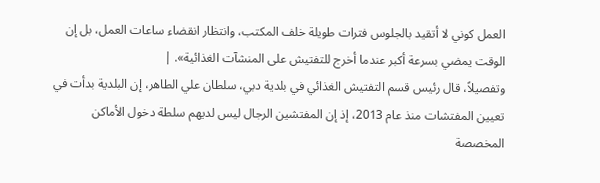العمل كوني لا أتقيد بالجلوس فترات طويلة خلف المكتب، وانتظار انقضاء ساعات العمل، بل إن الوقت يمضي بسرعة أكبر عندما أخرج للتفتيش على المنشآت الغذائية». |
وتفصيلاً، قال رئيس قسم التفتيش الغذائي في بلدية دبي، سلطان علي الطاهر، إن البلدية بدأت في تعيين المفتشات منذ عام 2013، إذ إن المفتشين الرجال ليس لديهم سلطة دخول الأماكن المخصصة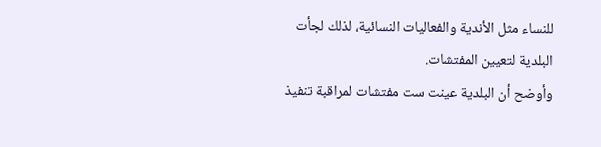للنساء مثل الأندية والفعاليات النسائية، لذلك لجأت البلدية لتعيين المفتشات.
وأوضح أن البلدية عينت ست مفتشات لمراقبة تنفيذ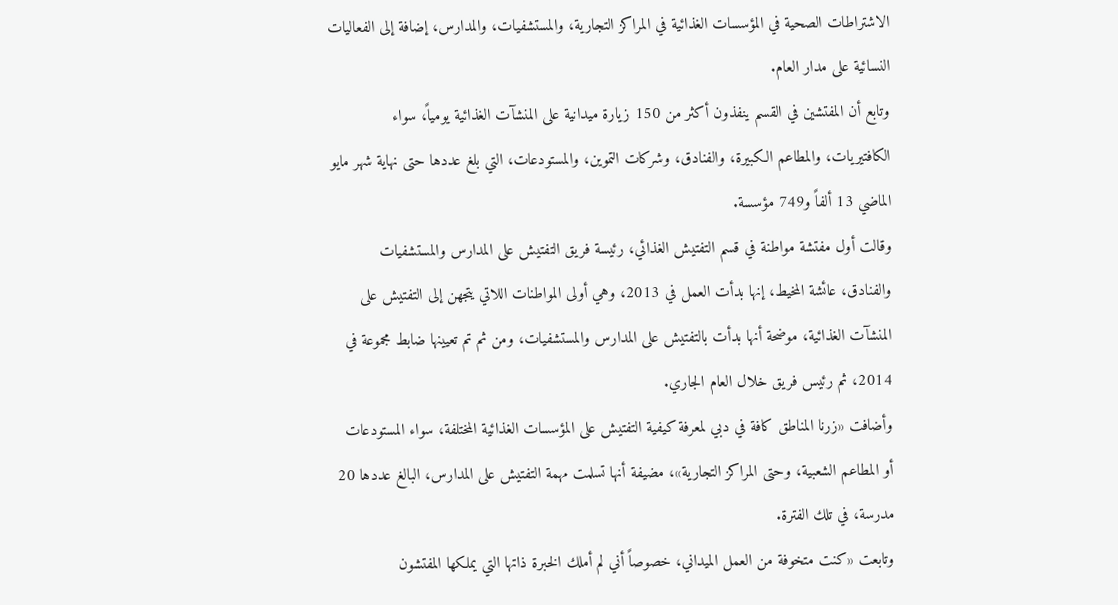الاشتراطات الصحية في المؤسسات الغذائية في المراكز التجارية، والمستشفيات، والمدارس، إضافة إلى الفعاليات النسائية على مدار العام.
وتابع أن المفتشين في القسم ينفذون أكثر من 150 زيارة ميدانية على المنشآت الغذائية يومياً، سواء الكافتيريات، والمطاعم الكبيرة، والفنادق، وشركات التموين، والمستودعات، التي بلغ عددها حتى نهاية شهر مايو الماضي 13 ألفاً و749 مؤسسة.
وقالت أول مفتشة مواطنة في قسم التفتيش الغذائي، رئيسة فريق التفتيش على المدارس والمستشفيات والفنادق، عائشة المخيط، إنها بدأت العمل في 2013، وهي أولى المواطنات اللاتي يتجهن إلى التفتيش على المنشآت الغذائية، موضحة أنها بدأت بالتفتيش على المدارس والمستشفيات، ومن ثم تم تعيينها ضابط مجموعة في 2014، ثم رئيس فريق خلال العام الجاري.
وأضافت «زرنا المناطق كافة في دبي لمعرفة كيفية التفتيش على المؤسسات الغذائية المختلفة، سواء المستودعات أو المطاعم الشعبية، وحتى المراكز التجارية»، مضيفة أنها تسلمت مهمة التفتيش على المدارس، البالغ عددها 20 مدرسة، في تلك الفترة.
وتابعت «كنت متخوفة من العمل الميداني، خصوصاً أني لم أملك الخبرة ذاتها التي يملكها المفتشون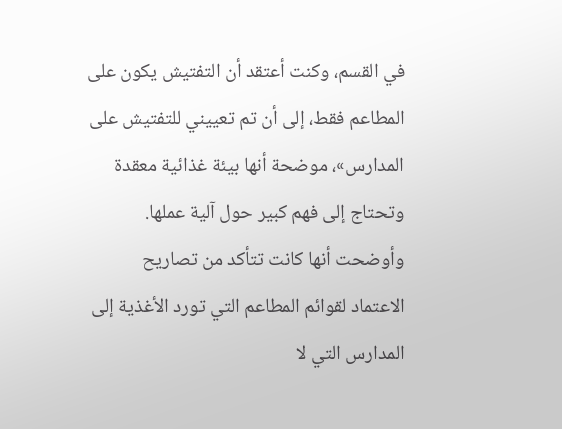في القسم، وكنت أعتقد أن التفتيش يكون على المطاعم فقط، إلى أن تم تعييني للتفتيش على المدارس»، موضحة أنها بيئة غذائية معقدة وتحتاج إلى فهم كبير حول آلية عملها.
وأوضحت أنها كانت تتأكد من تصاريح الاعتماد لقوائم المطاعم التي تورد الأغذية إلى المدارس التي لا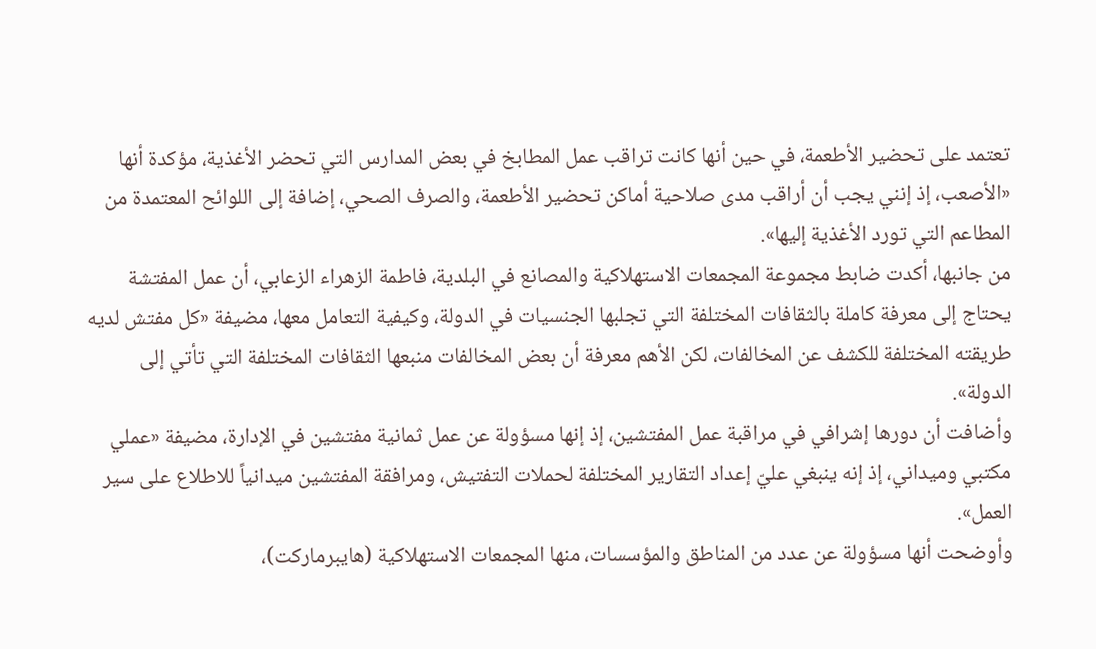تعتمد على تحضير الأطعمة، في حين أنها كانت تراقب عمل المطابخ في بعض المدارس التي تحضر الأغذية، مؤكدة أنها «الأصعب، إذ إنني يجب أن أراقب مدى صلاحية أماكن تحضير الأطعمة، والصرف الصحي، إضافة إلى اللوائح المعتمدة من المطاعم التي تورد الأغذية إليها».
من جانبها، أكدت ضابط مجموعة المجمعات الاستهلاكية والمصانع في البلدية، فاطمة الزهراء الزعابي، أن عمل المفتشة يحتاج إلى معرفة كاملة بالثقافات المختلفة التي تجلبها الجنسيات في الدولة، وكيفية التعامل معها، مضيفة «كل مفتش لديه طريقته المختلفة للكشف عن المخالفات، لكن الأهم معرفة أن بعض المخالفات منبعها الثقافات المختلفة التي تأتي إلى الدولة».
وأضافت أن دورها إشرافي في مراقبة عمل المفتشين، إذ إنها مسؤولة عن عمل ثمانية مفتشين في الإدارة، مضيفة «عملي مكتبي وميداني، إذ إنه ينبغي عليّ إعداد التقارير المختلفة لحملات التفتيش، ومرافقة المفتشين ميدانياً للاطلاع على سير العمل».
وأوضحت أنها مسؤولة عن عدد من المناطق والمؤسسات، منها المجمعات الاستهلاكية (هايبرماركت)،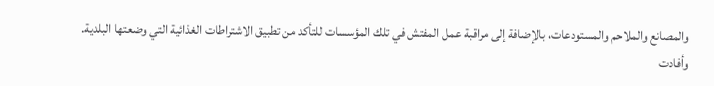والمصانع والملاحم والمستودعات، بالإضافة إلى مراقبة عمل المفتش في تلك المؤسسات للتأكد من تطبيق الاشتراطات الغذائية التي وضعتها البلدية.
وأفادت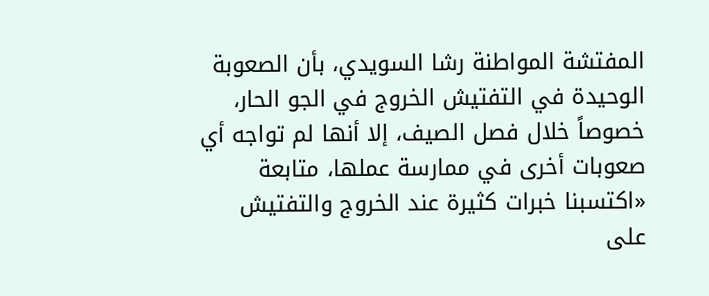المفتشة المواطنة رشا السويدي، بأن الصعوبة الوحيدة في التفتيش الخروج في الجو الحار، خصوصاً خلال فصل الصيف، إلا أنها لم تواجه أي صعوبات أخرى في ممارسة عملها، متابعة «اكتسبنا خبرات كثيرة عند الخروج والتفتيش على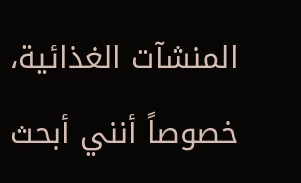المنشآت الغذائية، خصوصاً أنني أبحث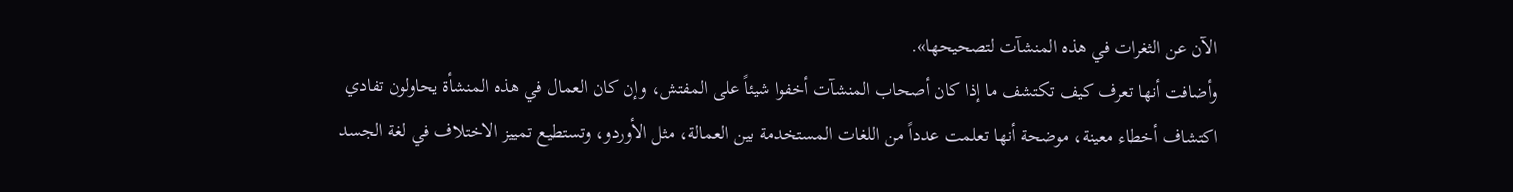الآن عن الثغرات في هذه المنشآت لتصحيحها».
وأضافت أنها تعرف كيف تكتشف ما إذا كان أصحاب المنشآت أخفوا شيئاً على المفتش، وإن كان العمال في هذه المنشأة يحاولون تفادي اكتشاف أخطاء معينة، موضحة أنها تعلمت عدداً من اللغات المستخدمة بين العمالة، مثل الأوردو، وتستطيع تمييز الاختلاف في لغة الجسد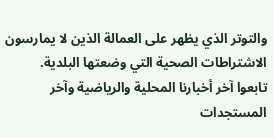والتوتر الذي يظهر على العمالة الذين لا يمارسون الاشتراطات الصحية التي وضعتها البلدية.
تابعوا آخر أخبارنا المحلية والرياضية وآخر المستجدات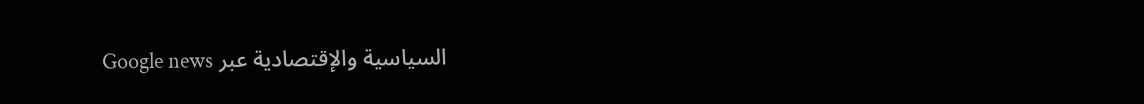السياسية والإقتصادية عبر Google news